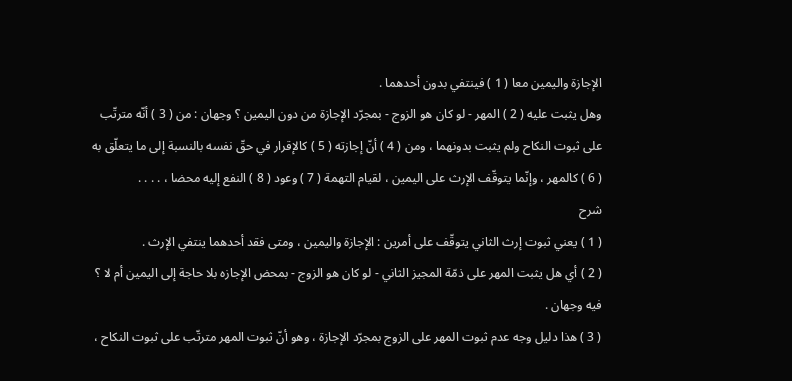الإجازة واليمين معا ( 1 ) فينتفي بدون أحدهما .
وهل يثبت عليه ( 2 ) المهر - لو كان هو الزوج - بمجرّد الإجازة من دون اليمين ؟ وجهان : من ( 3 ) أنّه مترتّب على ثبوت النكاح ولم يثبت بدونهما ، ومن ( 4 ) أنّ إجازته ( 5 ) كالإقرار في حقّ نفسه بالنسبة إلى ما يتعلّق به ( 6 ) كالمهر ، وإنّما يتوقّف الإرث على اليمين ، لقيام التهمة ( 7 ) وعود ( 8 ) النفع إليه محضا ، . . . .
شرح
( 1 ) يعني ثبوت إرث الثاني يتوقّف على أمرين : الإجازة واليمين ، ومتى فقد أحدهما ينتفي الإرث .
( 2 ) أي هل يثبت المهر على ذمّة المجيز الثاني - لو كان هو الزوج - بمحض الإجازه بلا حاجة إلى اليمين أم لا ؟ فيه وجهان .
( 3 ) هذا دليل وجه عدم ثبوت المهر على الزوج بمجرّد الإجازة ، وهو أنّ ثبوت المهر مترتّب على ثبوت النكاح ،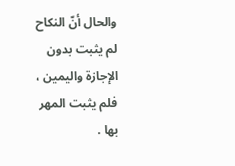والحال أنّ النكاح لم يثبت بدون الإجازة واليمين ، فلم يثبت المهر بها .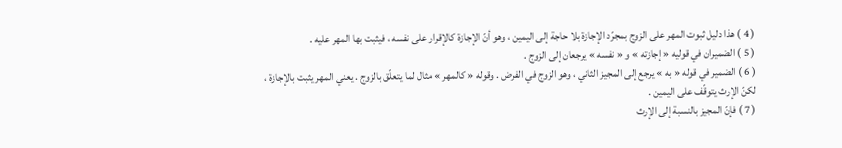( 4 ) هذا دليل ثبوت المهر على الزوج بمجرّد الإجازة بلا حاجة إلى اليمين ، وهو أنّ الإجازة كالإقرار على نفسه ، فيثبت بها المهر عليه .
( 5 ) الضميران في قوليه « إجازته » و « نفسه » يرجعان إلى الزوج .
( 6 ) الضمير في قوله « به » يرجع إلى المجيز الثاني ، وهو الزوج في الفرض . وقوله « كالمهر » مثال لما يتعلّق بالزوج . يعني المهر يثبت بالإجازة ، لكنّ الإرث يتوقّف على اليمين .
( 7 ) فإنّ المجيز بالنسبة إلى الإرث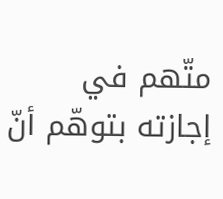متّهم في إجازته بتوهّم أنّ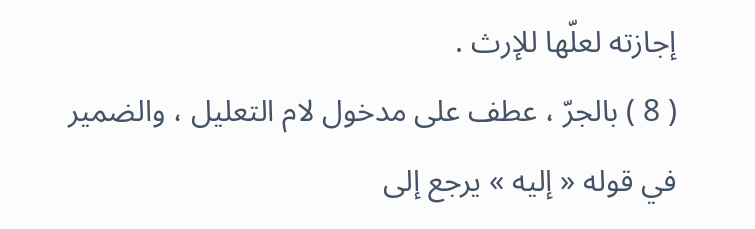إجازته لعلّها للإرث .
( 8 ) بالجرّ ، عطف على مدخول لام التعليل ، والضمير في قوله « إليه » يرجع إلى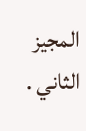المجيز الثاني .